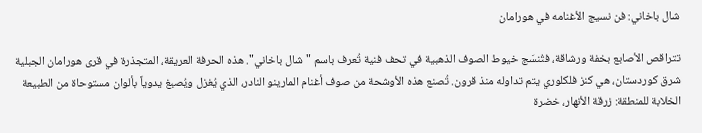شال باخاني: فن نسيج الأغنامه في هورامان

تتراقص الأصابع بخفة ورشاقة، فتُنسَج خيوط الصوف الذهبية في تحف فنية تُعرف باسم "شال باخاني". هذه الحرفة العريقة، المتجذرة في قرى هورامان الجبلية شرق كوردستان، هي كنز فلكلوري يتم تداوله منذ قرون. تُصنع هذه الأوشحة من صوف أغنام المارينو النادر، الذي يُغزل ويُصبغ يدوياً بألوان مستوحاة من الطبيعة الخلابة للمنطقة: زرقة الأنهار، خضرة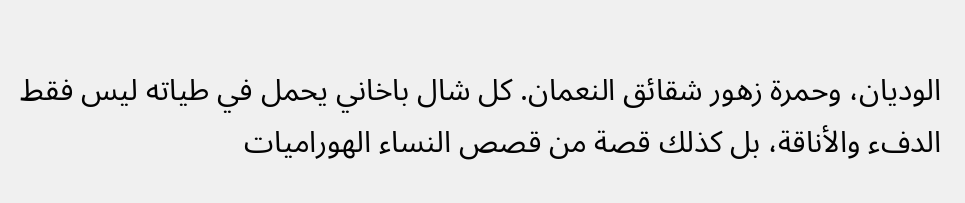الوديان، وحمرة زهور شقائق النعمان. كل شال باخاني يحمل في طياته ليس فقط الدفء والأناقة، بل كذلك قصة من قصص النساء الهوراميات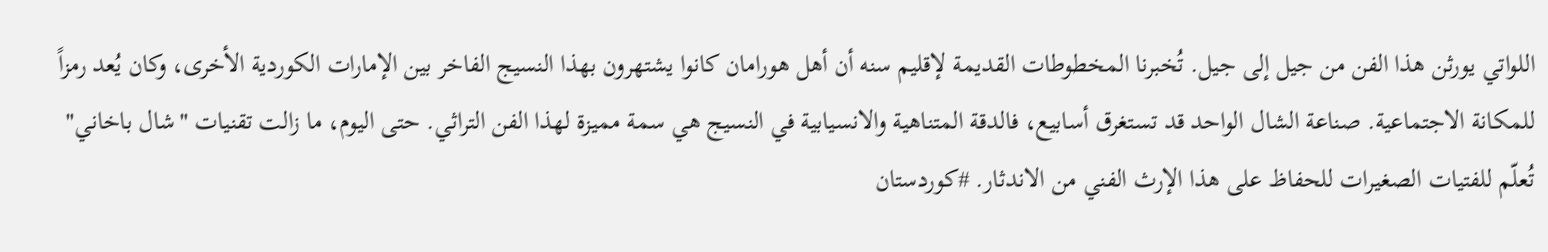اللواتي يورثن هذا الفن من جيل إلى جيل. تُخبرنا المخطوطات القديمة لإقليم سنه أن أهل هورامان كانوا يشتهرون بهذا النسيج الفاخر بين الإمارات الكوردية الأخرى، وكان يُعد رمزاً للمكانة الاجتماعية. صناعة الشال الواحد قد تستغرق أسابيع، فالدقة المتناهية والانسيابية في النسيج هي سمة مميزة لهذا الفن التراثي. حتى اليوم، ما زالت تقنيات "شال باخاني" تُعلّم للفتيات الصغيرات للحفاظ على هذا الإرث الفني من الاندثار. #كوردستان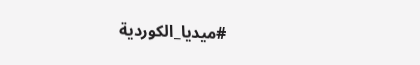#ميديا_الكوردية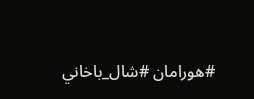#هورامان #شال_باخاني